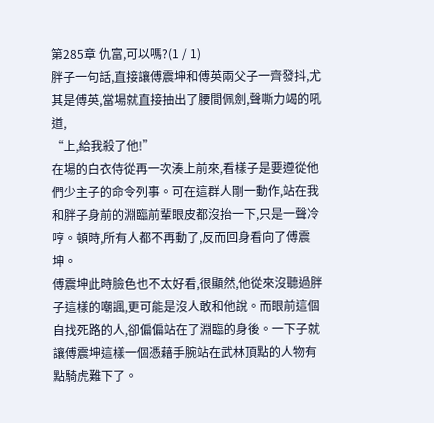第285章 仇富,可以嗎?(1 / 1)
胖子一句話,直接讓傅震坤和傅英兩父子一齊發抖,尤其是傅英,當場就直接抽出了腰間佩劍,聲嘶力竭的吼道,
“上,給我殺了他!”
在場的白衣侍從再一次湊上前來,看樣子是要遵從他們少主子的命令列事。可在這群人剛一動作,站在我和胖子身前的淵臨前輩眼皮都沒抬一下,只是一聲冷哼。頓時,所有人都不再動了,反而回身看向了傅震坤。
傅震坤此時臉色也不太好看,很顯然,他從來沒聽過胖子這樣的嘲諷,更可能是沒人敢和他說。而眼前這個自找死路的人,卻偏偏站在了淵臨的身後。一下子就讓傅震坤這樣一個憑藉手腕站在武林頂點的人物有點騎虎難下了。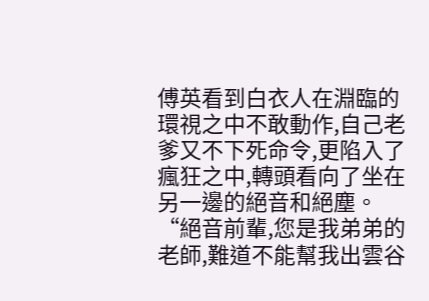傅英看到白衣人在淵臨的環視之中不敢動作,自己老爹又不下死命令,更陷入了瘋狂之中,轉頭看向了坐在另一邊的絕音和絕塵。
“絕音前輩,您是我弟弟的老師,難道不能幫我出雲谷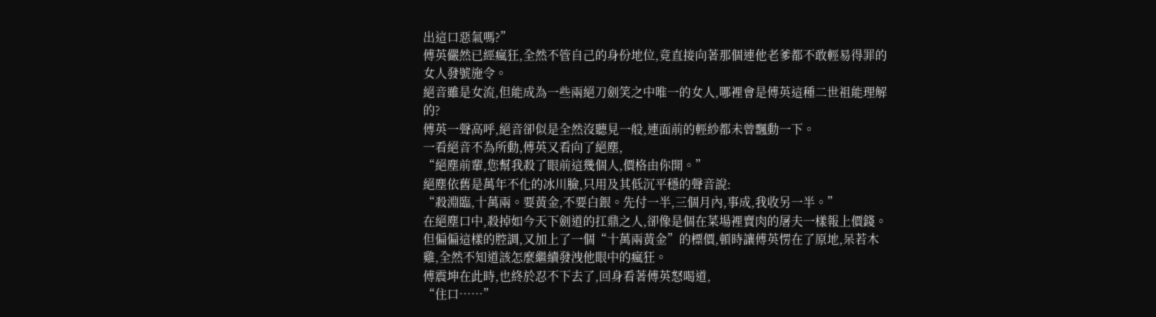出這口惡氣嗎?”
傅英儼然已經瘋狂,全然不管自己的身份地位,竟直接向著那個連他老爹都不敢輕易得罪的女人發號施令。
絕音雖是女流,但能成為一些兩絕刀劍笑之中唯一的女人,哪裡會是傅英這種二世祖能理解的?
傅英一聲高呼,絕音卻似是全然沒聽見一般,連面前的輕紗都未曾飄動一下。
一看絕音不為所動,傅英又看向了絕塵,
“絕塵前輩,您幫我殺了眼前這幾個人,價格由你開。”
絕塵依舊是萬年不化的冰川臉,只用及其低沉平穩的聲音說:
“殺淵臨,十萬兩。要黃金,不要白銀。先付一半,三個月內,事成,我收另一半。”
在絕塵口中,殺掉如今天下劍道的扛鼎之人,卻像是個在菜場裡賣肉的屠夫一樣報上價錢。但偏偏這樣的腔調,又加上了一個“十萬兩黃金”的標價,頓時讓傅英愣在了原地,呆若木雞,全然不知道該怎麼繼續發洩他眼中的瘋狂。
傅震坤在此時,也終於忍不下去了,回身看著傅英怒喝道,
“住口……”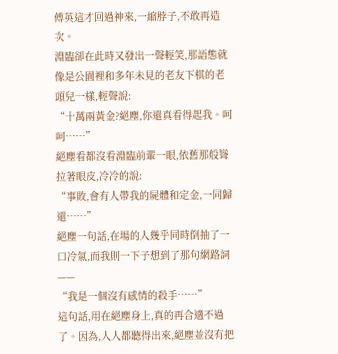傅英這才回過神來,一縮脖子,不敢再造次。
淵臨卻在此時又發出一聲輕笑,那語態就像是公園裡和多年未見的老友下棋的老頭兒一樣,輕聲說:
“十萬兩黃金?絕塵,你還真看得起我。呵呵……”
絕塵看都沒看淵臨前輩一眼,依舊那般聳拉著眼皮,冷冷的說:
“事敗,會有人帶我的屍體和定金,一同歸還……”
絕塵一句話,在場的人幾乎同時倒抽了一口冷氣,而我則一下子想到了那句網路詞——
“我是一個沒有感情的殺手……”
這句話,用在絕塵身上,真的再合適不過了。因為,人人都聽得出來,絕塵並沒有把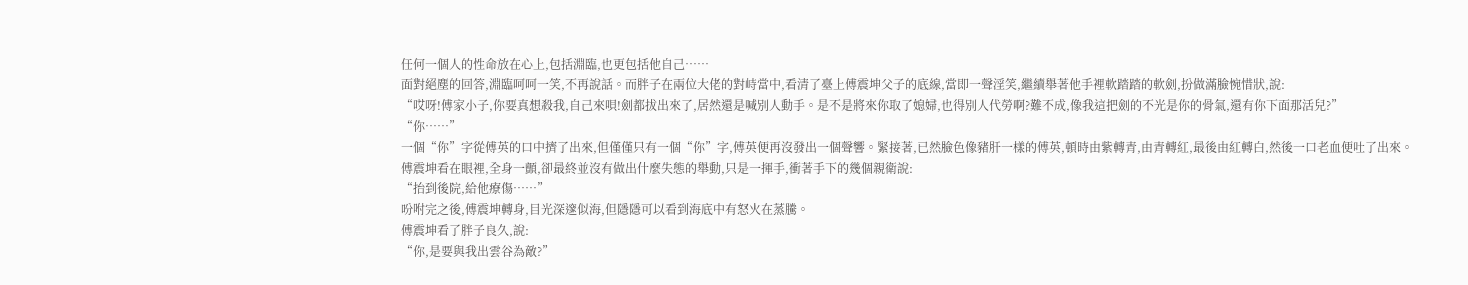任何一個人的性命放在心上,包括淵臨,也更包括他自己……
面對絕塵的回答,淵臨呵呵一笑,不再說話。而胖子在兩位大佬的對峙當中,看清了臺上傅震坤父子的底線,當即一聲淫笑,繼續舉著他手裡軟踏踏的軟劍,扮做滿臉惋惜狀,說:
“哎呀!傅家小子,你要真想殺我,自己來唄!劍都拔出來了,居然還是喊別人動手。是不是將來你取了媳婦,也得別人代勞啊?難不成,像我這把劍的不光是你的骨氣,還有你下面那活兒?”
“你……”
一個“你”字從傅英的口中擠了出來,但僅僅只有一個“你”字,傅英便再沒發出一個聲響。緊接著,已然臉色像豬肝一樣的傅英,頓時由紫轉青,由青轉紅,最後由紅轉白,然後一口老血便吐了出來。
傅震坤看在眼裡,全身一顫,卻最終並沒有做出什麼失態的舉動,只是一揮手,衝著手下的幾個親衛說:
“抬到後院,給他療傷……”
吩咐完之後,傅震坤轉身,目光深邃似海,但隱隱可以看到海底中有怒火在蒸騰。
傅震坤看了胖子良久,說:
“你,是要與我出雲谷為敵?”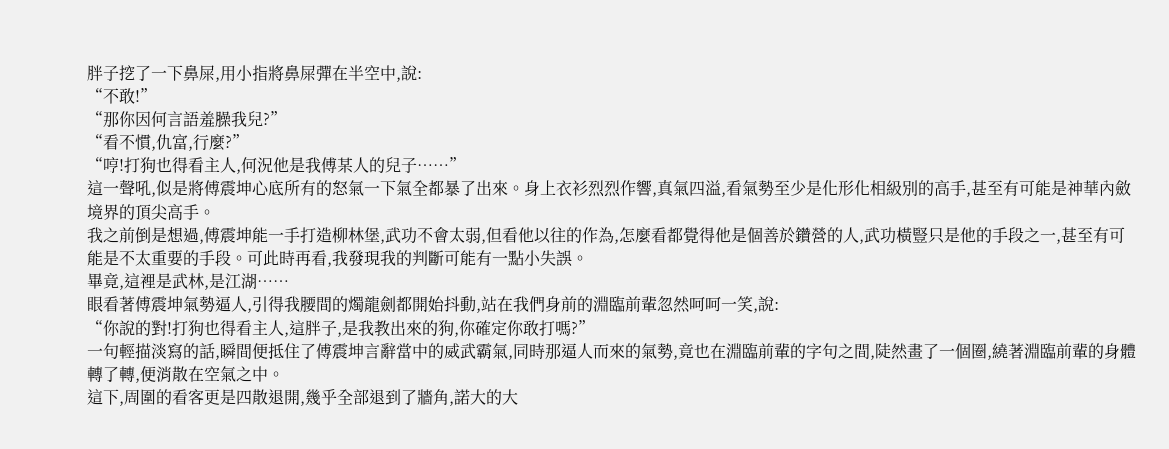胖子挖了一下鼻屎,用小指將鼻屎彈在半空中,說:
“不敢!”
“那你因何言語羞臊我兒?”
“看不慣,仇富,行麼?”
“哼!打狗也得看主人,何況他是我傅某人的兒子……”
這一聲吼,似是將傅震坤心底所有的怒氣一下氣全都暴了出來。身上衣衫烈烈作響,真氣四溢,看氣勢至少是化形化相級別的高手,甚至有可能是神華內斂境界的頂尖高手。
我之前倒是想過,傅震坤能一手打造柳林堡,武功不會太弱,但看他以往的作為,怎麼看都覺得他是個善於鑽營的人,武功橫豎只是他的手段之一,甚至有可能是不太重要的手段。可此時再看,我發現我的判斷可能有一點小失誤。
畢竟,這裡是武林,是江湖……
眼看著傅震坤氣勢逼人,引得我腰間的燭龍劍都開始抖動,站在我們身前的淵臨前輩忽然呵呵一笑,說:
“你說的對!打狗也得看主人,這胖子,是我教出來的狗,你確定你敢打嗎?”
一句輕描淡寫的話,瞬間便抵住了傅震坤言辭當中的威武霸氣,同時那逼人而來的氣勢,竟也在淵臨前輩的字句之間,陡然畫了一個圈,繞著淵臨前輩的身體轉了轉,便消散在空氣之中。
這下,周圍的看客更是四散退開,幾乎全部退到了牆角,諾大的大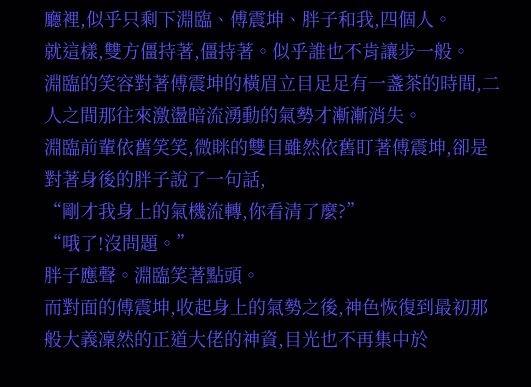廳裡,似乎只剩下淵臨、傅震坤、胖子和我,四個人。
就這樣,雙方僵持著,僵持著。似乎誰也不肯讓步一般。
淵臨的笑容對著傅震坤的橫眉立目足足有一盞茶的時間,二人之間那往來激盪暗流湧動的氣勢才漸漸消失。
淵臨前輩依舊笑笑,微眯的雙目雖然依舊盯著傅震坤,卻是對著身後的胖子說了一句話,
“剛才我身上的氣機流轉,你看清了麼?”
“哦了!沒問題。”
胖子應聲。淵臨笑著點頭。
而對面的傅震坤,收起身上的氣勢之後,神色恢復到最初那般大義凜然的正道大佬的神資,目光也不再集中於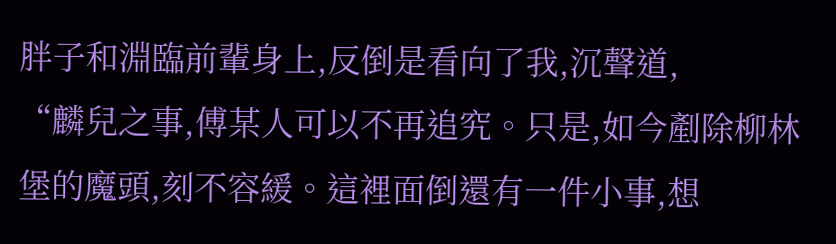胖子和淵臨前輩身上,反倒是看向了我,沉聲道,
“麟兒之事,傅某人可以不再追究。只是,如今剷除柳林堡的魔頭,刻不容緩。這裡面倒還有一件小事,想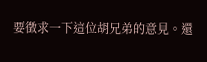要徵求一下這位胡兄弟的意見。還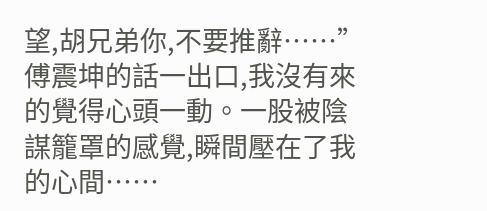望,胡兄弟你,不要推辭……”
傅震坤的話一出口,我沒有來的覺得心頭一動。一股被陰謀籠罩的感覺,瞬間壓在了我的心間……